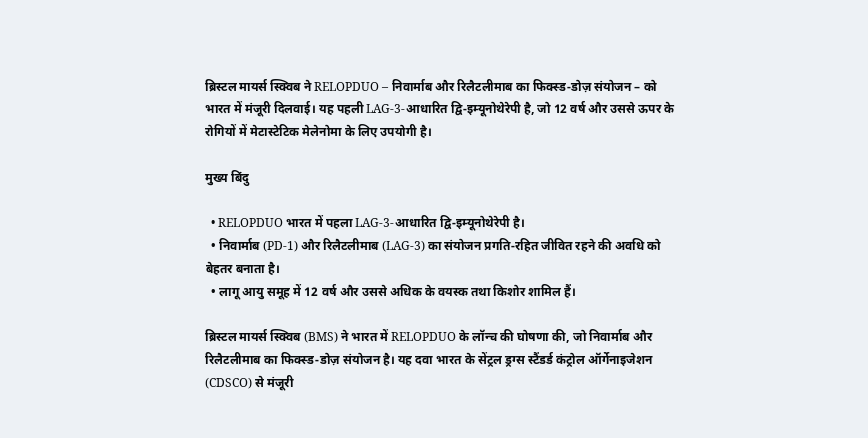ब्रिस्टल मायर्स स्क्विब ने RELOPDUO – निवार्माब और रिलैटलीमाब का फिक्स्ड‑डोज़ संयोजन – को भारत में मंजूरी दिलवाई। यह पहली LAG‑3‑आधारित द्वि‑इम्यूनोथेरेपी है, जो 12 वर्ष और उससे ऊपर के रोगियों में मेटास्टेटिक मेलेनोमा के लिए उपयोगी है।

मुख्य बिंदु

  • RELOPDUO भारत में पहला LAG‑3‑आधारित द्वि‑इम्यूनोथेरेपी है।
  • निवार्माब (PD‑1) और रिलैटलीमाब (LAG‑3) का संयोजन प्रगति‑रहित जीवित रहने की अवधि को बेहतर बनाता है।
  • लागू आयु समूह में 12 वर्ष और उससे अधिक के वयस्क तथा किशोर शामिल हैं।

ब्रिस्टल मायर्स स्क्विब (BMS) ने भारत में RELOPDUO के लॉन्च की घोषणा की, जो निवार्माब और रिलैटलीमाब का फिक्स्ड‑डोज़ संयोजन है। यह दवा भारत के सेंट्रल ड्रग्स स्टैंडर्ड कंट्रोल ऑर्गेनाइजेशन (CDSCO) से मंजूरी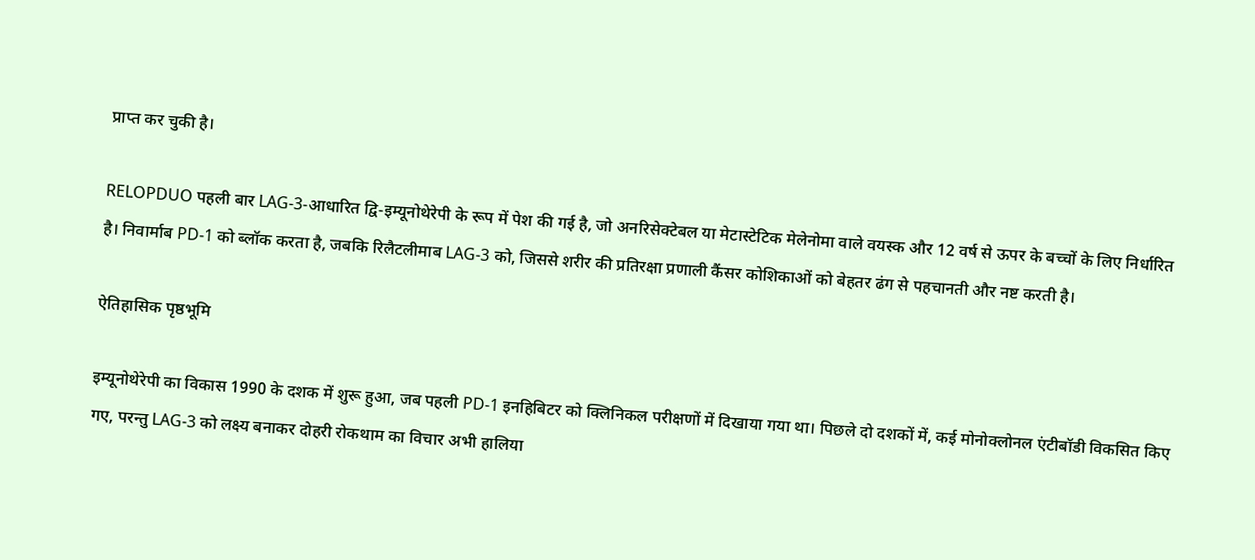प्राप्त कर चुकी है।

RELOPDUO पहली बार LAG‑3‑आधारित द्वि‑इम्यूनोथेरेपी के रूप में पेश की गई है, जो अनरिसेक्टेबल या मेटास्टेटिक मेलेनोमा वाले वयस्क और 12 वर्ष से ऊपर के बच्चों के लिए निर्धारित है। निवार्माब PD‑1 को ब्लॉक करता है, जबकि रिलैटलीमाब LAG‑3 को, जिससे शरीर की प्रतिरक्षा प्रणाली कैंसर कोशिकाओं को बेहतर ढंग से पहचानती और नष्ट करती है।

ऐतिहासिक पृष्ठभूमि

इम्यूनोथेरेपी का विकास 1990 के दशक में शुरू हुआ, जब पहली PD‑1 इनहिबिटर को क्लिनिकल परीक्षणों में दिखाया गया था। पिछले दो दशकों में, कई मोनोक्लोनल एंटीबॉडी विकसित किए गए, परन्तु LAG‑3 को लक्ष्य बनाकर दोहरी रोकथाम का विचार अभी हालिया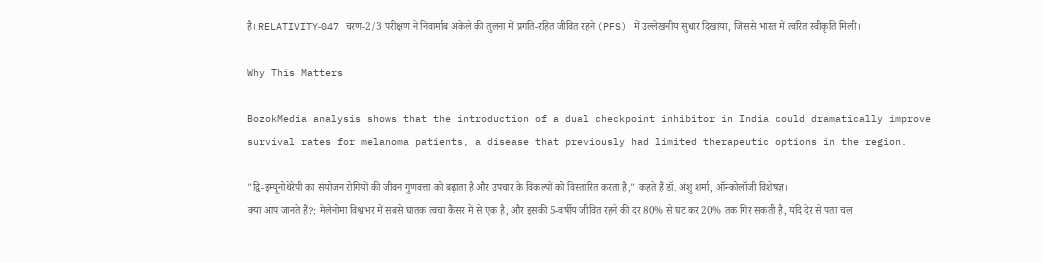है। RELATIVITY‑047 चरण‑2/3 परीक्षण ने निवार्माब अकेले की तुलना में प्रगति‑रहित जीवित रहने (PFS) में उल्लेखनीय सुधार दिखाया, जिससे भारत में त्वरित स्वीकृति मिली।

Why This Matters

BozokMedia analysis shows that the introduction of a dual checkpoint inhibitor in India could dramatically improve survival rates for melanoma patients, a disease that previously had limited therapeutic options in the region.

"द्वि‑इम्यूनोथेरेपी का संयोजन रोगियों की जीवन गुणवत्ता को बढ़ाता है और उपचार के विकल्पों को विस्तारित करता है," कहते हैं डॉ. अंशु शर्मा, ऑन्कोलॉजी विशेषज्ञ।
क्या आप जानते हैं?: मेलेनोमा विश्वभर में सबसे घातक त्वचा कैंसर में से एक है, और इसकी 5‑वर्षीय जीवित रहने की दर 80% से घट कर 20% तक गिर सकती है, यदि देर से पता चल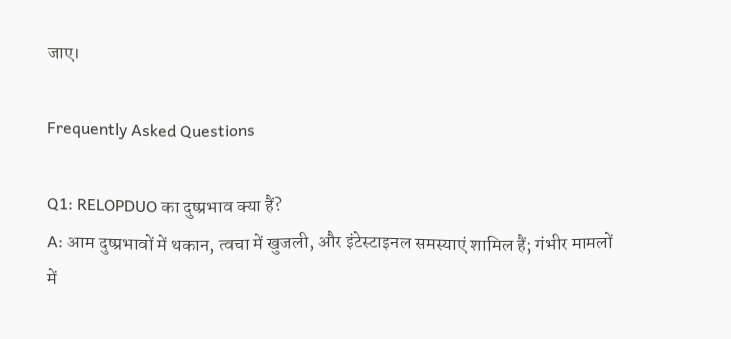जाए।

Frequently Asked Questions

Q1: RELOPDUO का दुष्प्रभाव क्या हैं?
A: आम दुष्प्रभावों में थकान, त्वचा में खुजली, और इंटेस्टाइनल समस्याएं शामिल हैं; गंभीर मामलों में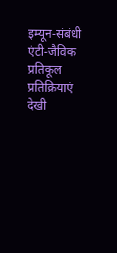इम्यून‑संबंधी एंटी‑जैविक प्रतिकूल प्रतिक्रियाएं देखी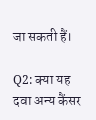जा सकती हैं।

Q2: क्या यह दवा अन्य कैंसर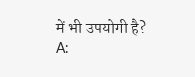में भी उपयोगी है?
A: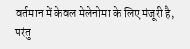वर्तमान में केवल मेलेनोमा के लिए मंजूरी है, परंतु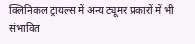क्लिनिकल ट्रायल्स में अन्य ट्यूमर प्रकारों में भी संभावित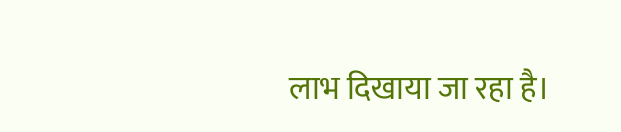लाभ दिखाया जा रहा है।